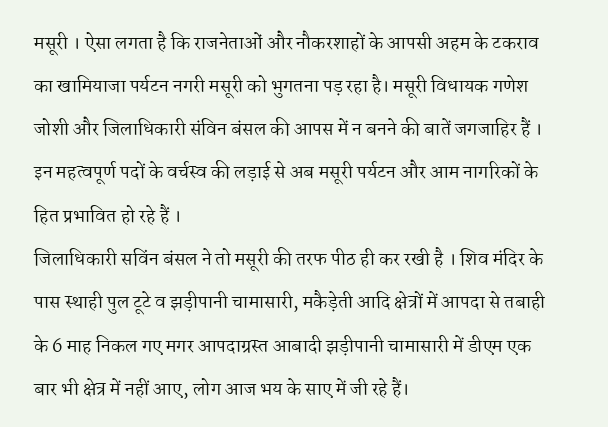मसूरी । ऐसा लगता है कि राजनेताओं और नौकरशाहों के आपसी अहम के टकराव का खामियाजा पर्यटन नगरी मसूरी को भुगतना पड़ रहा है। मसूरी विधायक गणेश जोशी और जिलाधिकारी संविन बंसल की आपस में न बनने की बातें जगजाहिर हैं । इन महत्वपूर्ण पदों के वर्चस्व की लड़ाई से अब मसूरी पर्यटन और आम नागरिकों के हित प्रभावित हो रहे हैं ।
जिलाधिकारी सविंन बंसल ने तो मसूरी की तरफ पीठ ही कर रखी है । शिव मंदिर के पास स्थाही पुल टूटे व झड़ीपानी चामासारी, मकैड़ेती आदि क्षेत्रों में आपदा से तबाही के 6 माह निकल गए मगर आपदाग्रस्त आबादी झड़ीपानी चामासारी में डीएम एक बार भी क्षेत्र में नहीं आए, लोग आज भय के साए में जी रहे हैं।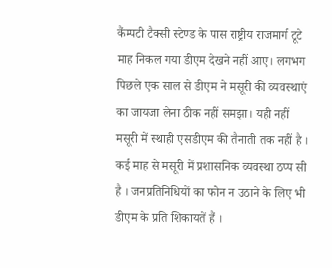कैंम्पटी टैक्सी स्टेण्ड के पास राष्ट्रीय राजमार्ग टूटे माह निकल गया डीएम देखने नहीं आए। लगभग पिछले एक साल से डीएम ने मसूरी की व्यवस्थाएं का जायजा लेना ठीक नहीं समझा। यही नहीं मसूरी में स्थाही एसडीएम की तैनाती तक नहीं है । कई माह से मसूरी में प्रशासनिक व्यवस्था ठप्प सी है । जनप्रतिनिधियों का फोन न उठाने के लिए भी डीएम के प्रति शिकायतें हैं ।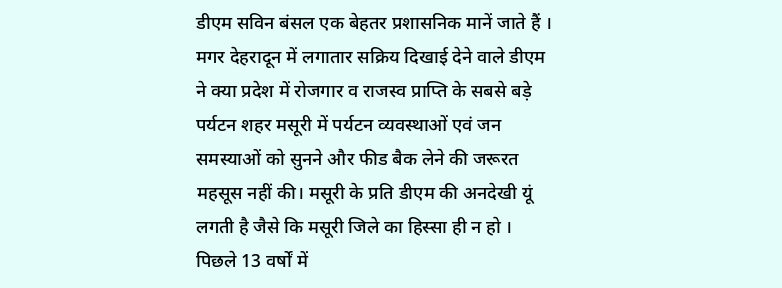डीएम सविन बंसल एक बेहतर प्रशासनिक मानें जाते हैं । मगर देहरादून में लगातार सक्रिय दिखाई देने वाले डीएम ने क्या प्रदेश में रोजगार व राजस्व प्राप्ति के सबसे बड़े पर्यटन शहर मसूरी में पर्यटन व्यवस्थाओं एवं जन समस्याओं को सुनने और फीड बैक लेने की जरूरत महसूस नहीं की। मसूरी के प्रति डीएम की अनदेखी यूं लगती है जैसे कि मसूरी जिले का हिस्सा ही न हो ।
पिछले 13 वर्षों में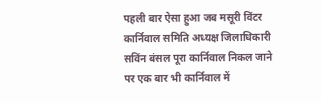पहली बार ऐसा हुआ जब मसूरी विंटर कार्निवाल समिति अध्यक्ष जिलाधिकारी सविंन बंसल पूरा कार्निवाल निकल जाने पर एक बार भी कार्निवाल में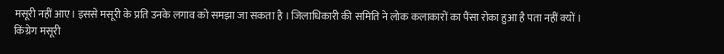मसूरी नहीं आए। इससे मसूरी के प्रति उनके लगाव को समझा जा सकता है । जिलाधिकारी की समिति ने लोक कलाकारों का पैंसा रोका हुआ है पता नहीं क्यों ।
किंग्रेग मसूरी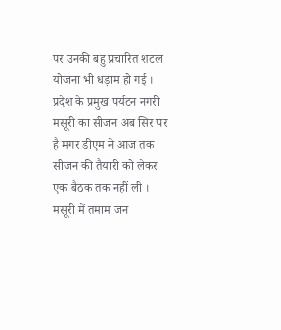पर उनकी बहु प्रचारित शटल योजना भी धड़ाम हो गई ।
प्रदेश के प्रमुख पर्यटन नगरी मसूरी का सीजन अब सिर पर है मगर डीएम ने आज तक सीजन की तैयारी को लेकर एक बैठक तक नहीं ली । मसूरी में तमाम जन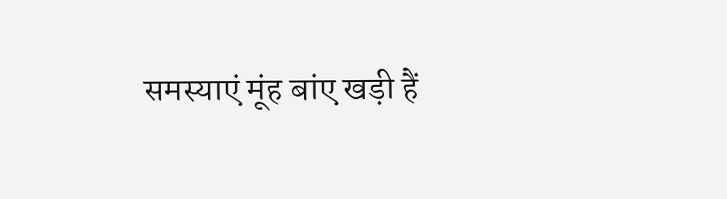समस्याएं मूंह बांए खड़ी हैं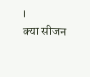।
क्या सीजन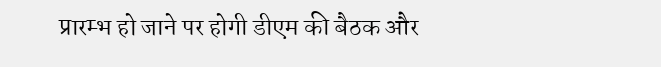प्रारम्भ हो जाने पर होगी डीएम की बैठक और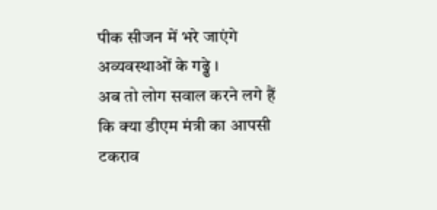पीक सीजन में भरे जाएंगे अव्यवस्थाओं के गढ्ढे ।
अब तो लोग सवाल करने लगे हैं कि क्या डीएम मंत्री का आपसी टकराव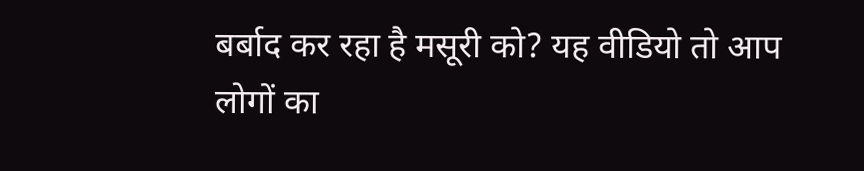बर्बाद कर रहा है मसूरी को? यह वीडियो तो आप लोगों का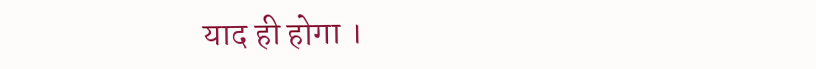याद ही होगा ।